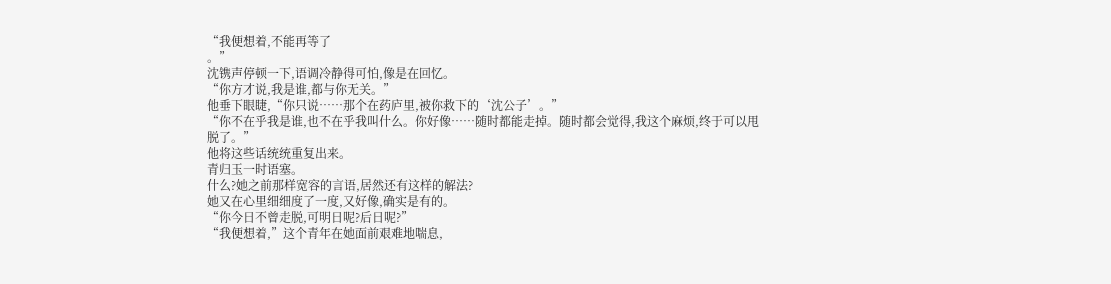“我便想着,不能再等了
。”
沈镌声停顿一下,语调冷静得可怕,像是在回忆。
“你方才说,我是谁,都与你无关。”
他垂下眼睫,“你只说……那个在药庐里,被你救下的‘沈公子’。”
“你不在乎我是谁,也不在乎我叫什么。你好像……随时都能走掉。随时都会觉得,我这个麻烦,终于可以甩脱了。”
他将这些话统统重复出来。
青归玉一时语塞。
什么?她之前那样宽容的言语,居然还有这样的解法?
她又在心里细细度了一度,又好像,确实是有的。
“你今日不曾走脱,可明日呢?后日呢?”
“我便想着,”这个青年在她面前艰难地喘息,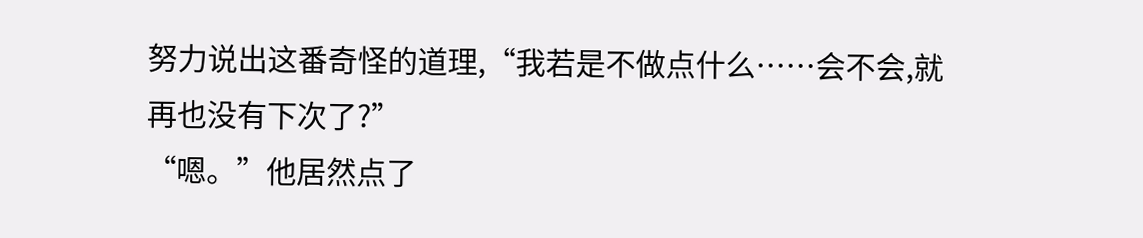努力说出这番奇怪的道理,“我若是不做点什么……会不会,就再也没有下次了?”
“嗯。”他居然点了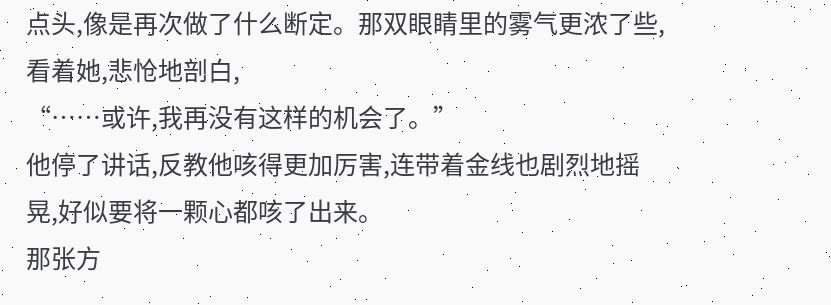点头,像是再次做了什么断定。那双眼睛里的雾气更浓了些,看着她,悲怆地剖白,
“……或许,我再没有这样的机会了。”
他停了讲话,反教他咳得更加厉害,连带着金线也剧烈地摇晃,好似要将一颗心都咳了出来。
那张方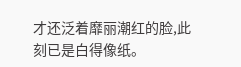才还泛着靡丽潮红的脸,此刻已是白得像纸。